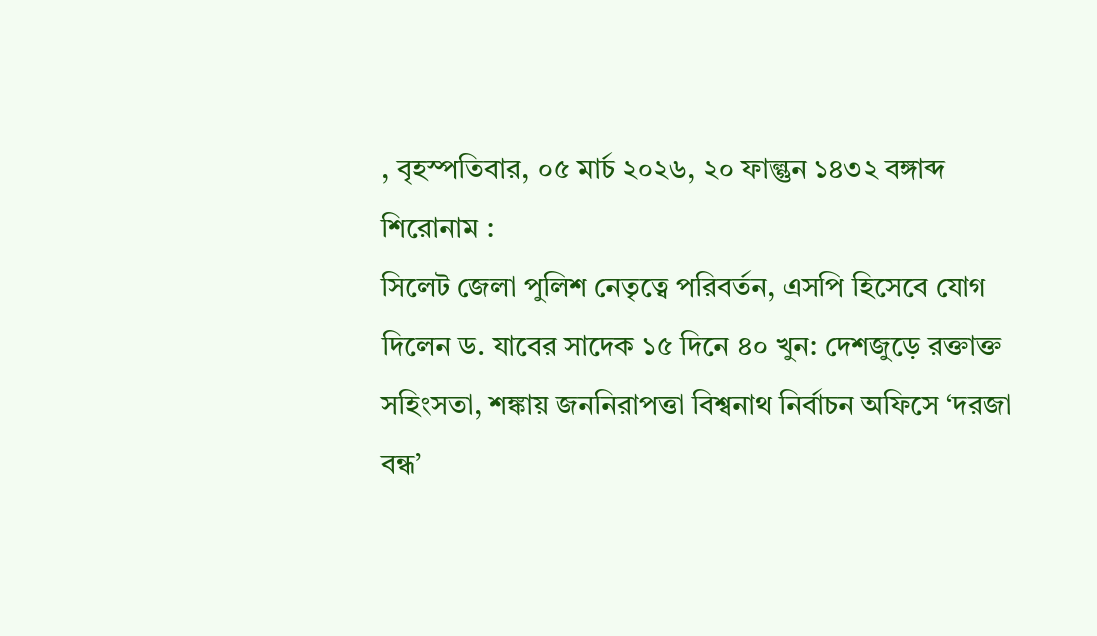, বৃহস্পতিবার, ০৫ মার্চ ২০২৬, ২০ ফাল্গুন ১৪৩২ বঙ্গাব্দ
শিরোনাম :
সিলেট জেলা পুলিশ নেতৃত্বে পরিবর্তন, এসপি হিসেবে যোগ দিলেন ড. যাবের সাদেক ১৫ দিনে ৪০ খুন: দেশজুড়ে রক্তাক্ত সহিংসতা, শঙ্কায় জননিরাপত্তা বিশ্বনাথ নির্বাচন অফিসে ‘দরজা বন্ধ’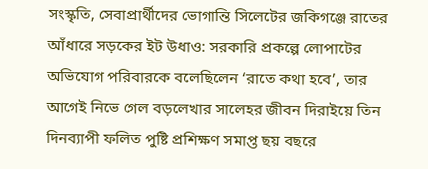সংস্কৃতি, সেবাপ্রার্থীদের ভোগান্তি সিলেটের জকিগঞ্জে রাতের আঁধারে সড়কের ইট উধাও: সরকারি প্রকল্পে লোপাটের অভিযোগ পরিবারকে বলেছিলেন ‘রাতে কথা হবে’, তার আগেই নিভে গেল বড়লেখার সালেহর জীবন দিরাইয়ে তিন দিনব্যাপী ফলিত পুষ্টি প্রশিক্ষণ সমাপ্ত ছয় বছরে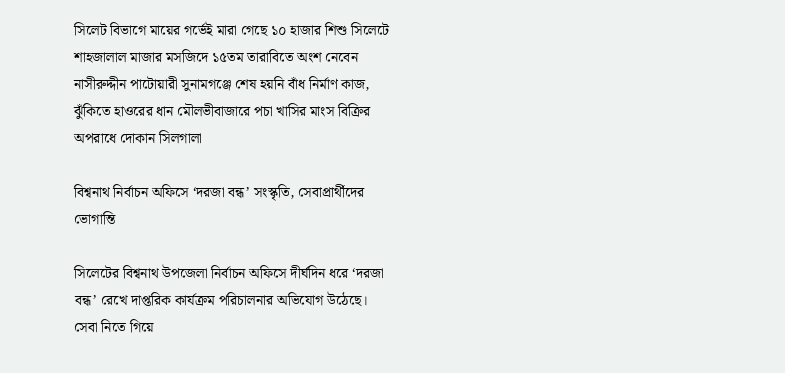সিলেট বিভাগে মায়ের গর্ভেই মারা গেছে ১০ হাজার শিশু সিলেটে শাহজালাল মাজার মসজিদে ১৫তম তারাবিতে অংশ নেবেন নাসীরুদ্দীন পাটোয়ারী সুনামগঞ্জে শেষ হয়নি বাঁধ নির্মাণ কাজ, ঝুঁকিতে হাওরের ধান মৌলভীবাজারে পচা খাসির মাংস বিক্রির অপরাধে দোকান সিলগালা

বিশ্বনাথ নির্বাচন অফিসে ‘দরজা বন্ধ’ সংস্কৃতি, সেবাপ্রার্থীদের ভোগান্তি

সিলেটের বিশ্বনাথ উপজেলা নির্বাচন অফিসে দীর্ঘদিন ধরে ‘দরজা বন্ধ’ রেখে দাপ্তরিক কার্যক্রম পরিচালনার অভিযোগ উঠেছে। সেবা নিতে গিয়ে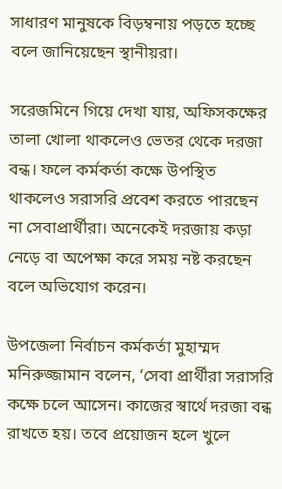সাধারণ মানুষকে বিড়ম্বনায় পড়তে হচ্ছে বলে জানিয়েছেন স্থানীয়রা।

সরেজমিনে গিয়ে দেখা যায়, অফিসকক্ষের তালা খোলা থাকলেও ভেতর থেকে দরজা বন্ধ। ফলে কর্মকর্তা কক্ষে উপস্থিত থাকলেও সরাসরি প্রবেশ করতে পারছেন না সেবাপ্রার্থীরা। অনেকেই দরজায় কড়া নেড়ে বা অপেক্ষা করে সময় নষ্ট করছেন বলে অভিযোগ করেন।

উপজেলা নির্বাচন কর্মকর্তা মুহাম্মদ মনিরুজ্জামান বলেন, ‘সেবা প্রার্থীরা সরাসরি কক্ষে চলে আসেন। কাজের স্বার্থে দরজা বন্ধ রাখতে হয়। তবে প্রয়োজন হলে খুলে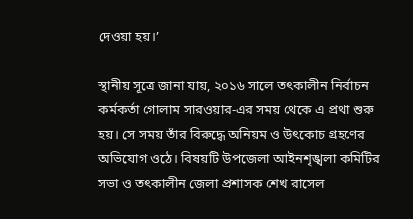দেওয়া হয়।’

স্থানীয় সূত্রে জানা যায়, ২০১৬ সালে তৎকালীন নির্বাচন কর্মকর্তা গোলাম সারওয়ার-এর সময় থেকে এ প্রথা শুরু হয়। সে সময় তাঁর বিরুদ্ধে অনিয়ম ও উৎকোচ গ্রহণের অভিযোগ ওঠে। বিষয়টি উপজেলা আইনশৃঙ্খলা কমিটির সভা ও তৎকালীন জেলা প্রশাসক শেখ রাসেল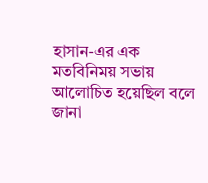হাসান-এর এক মতবিনিময় সভায় আলোচিত হয়েছিল বলে জানা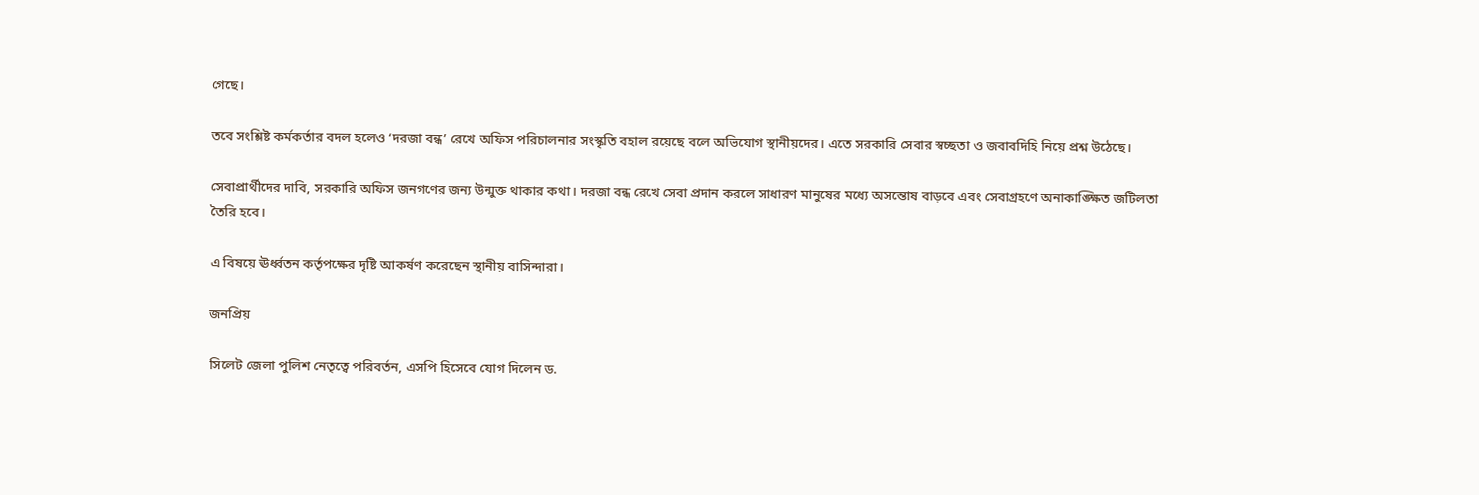গেছে।

তবে সংশ্লিষ্ট কর্মকর্তার বদল হলেও ‘দরজা বন্ধ’ রেখে অফিস পরিচালনার সংস্কৃতি বহাল রয়েছে বলে অভিযোগ স্থানীয়দের। এতে সরকারি সেবার স্বচ্ছতা ও জবাবদিহি নিয়ে প্রশ্ন উঠেছে।

সেবাপ্রার্থীদের দাবি, সরকারি অফিস জনগণের জন্য উন্মুক্ত থাকার কথা। দরজা বন্ধ রেখে সেবা প্রদান করলে সাধারণ মানুষের মধ্যে অসন্তোষ বাড়বে এবং সেবাগ্রহণে অনাকাঙ্ক্ষিত জটিলতা তৈরি হবে।

এ বিষয়ে ঊর্ধ্বতন কর্তৃপক্ষের দৃষ্টি আকর্ষণ করেছেন স্থানীয় বাসিন্দারা।

জনপ্রিয়

সিলেট জেলা পুলিশ নেতৃত্বে পরিবর্তন, এসপি হিসেবে যোগ দিলেন ড.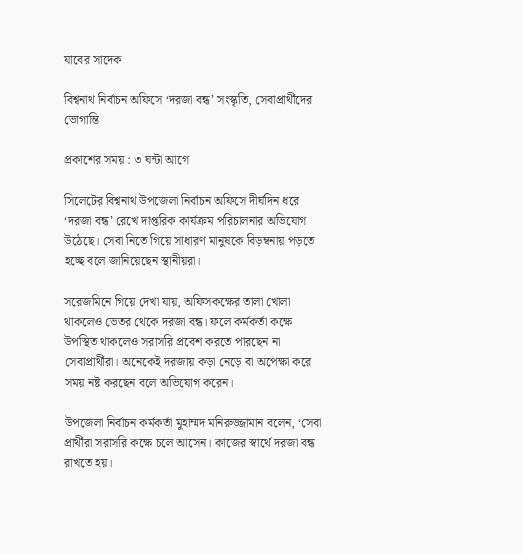যাবের সাদেক

বিশ্বনাথ নির্বাচন অফিসে ‘দরজা বন্ধ’ সংস্কৃতি, সেবাপ্রার্থীদের ভোগান্তি

প্রকাশের সময় : ৩ ঘন্টা আগে

সিলেটের বিশ্বনাথ উপজেলা নির্বাচন অফিসে দীর্ঘদিন ধরে ‘দরজা বন্ধ’ রেখে দাপ্তরিক কার্যক্রম পরিচালনার অভিযোগ উঠেছে। সেবা নিতে গিয়ে সাধারণ মানুষকে বিড়ম্বনায় পড়তে হচ্ছে বলে জানিয়েছেন স্থানীয়রা।

সরেজমিনে গিয়ে দেখা যায়, অফিসকক্ষের তালা খোলা থাকলেও ভেতর থেকে দরজা বন্ধ। ফলে কর্মকর্তা কক্ষে উপস্থিত থাকলেও সরাসরি প্রবেশ করতে পারছেন না সেবাপ্রার্থীরা। অনেকেই দরজায় কড়া নেড়ে বা অপেক্ষা করে সময় নষ্ট করছেন বলে অভিযোগ করেন।

উপজেলা নির্বাচন কর্মকর্তা মুহাম্মদ মনিরুজ্জামান বলেন, ‘সেবা প্রার্থীরা সরাসরি কক্ষে চলে আসেন। কাজের স্বার্থে দরজা বন্ধ রাখতে হয়।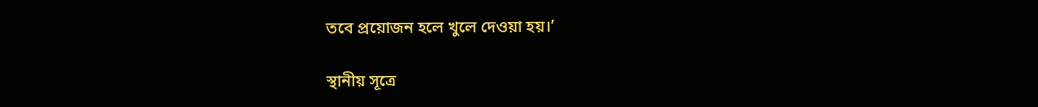তবে প্রয়োজন হলে খুলে দেওয়া হয়।’

স্থানীয় সূত্রে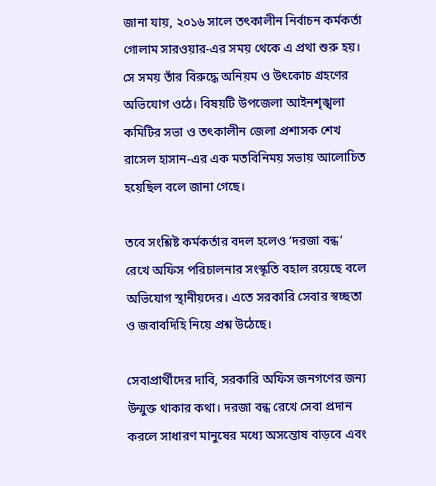জানা যায়, ২০১৬ সালে তৎকালীন নির্বাচন কর্মকর্তা গোলাম সারওয়ার-এর সময় থেকে এ প্রথা শুরু হয়। সে সময় তাঁর বিরুদ্ধে অনিয়ম ও উৎকোচ গ্রহণের অভিযোগ ওঠে। বিষয়টি উপজেলা আইনশৃঙ্খলা কমিটির সভা ও তৎকালীন জেলা প্রশাসক শেখ রাসেল হাসান-এর এক মতবিনিময় সভায় আলোচিত হয়েছিল বলে জানা গেছে।

তবে সংশ্লিষ্ট কর্মকর্তার বদল হলেও ‘দরজা বন্ধ’ রেখে অফিস পরিচালনার সংস্কৃতি বহাল রয়েছে বলে অভিযোগ স্থানীয়দের। এতে সরকারি সেবার স্বচ্ছতা ও জবাবদিহি নিয়ে প্রশ্ন উঠেছে।

সেবাপ্রার্থীদের দাবি, সরকারি অফিস জনগণের জন্য উন্মুক্ত থাকার কথা। দরজা বন্ধ রেখে সেবা প্রদান করলে সাধারণ মানুষের মধ্যে অসন্তোষ বাড়বে এবং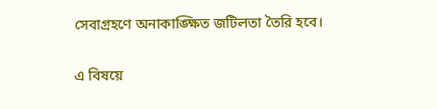সেবাগ্রহণে অনাকাঙ্ক্ষিত জটিলতা তৈরি হবে।

এ বিষয়ে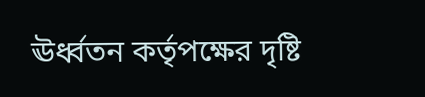ঊর্ধ্বতন কর্তৃপক্ষের দৃষ্টি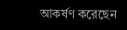আকর্ষণ করেছেন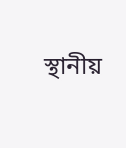স্থানীয়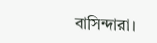বাসিন্দারা।